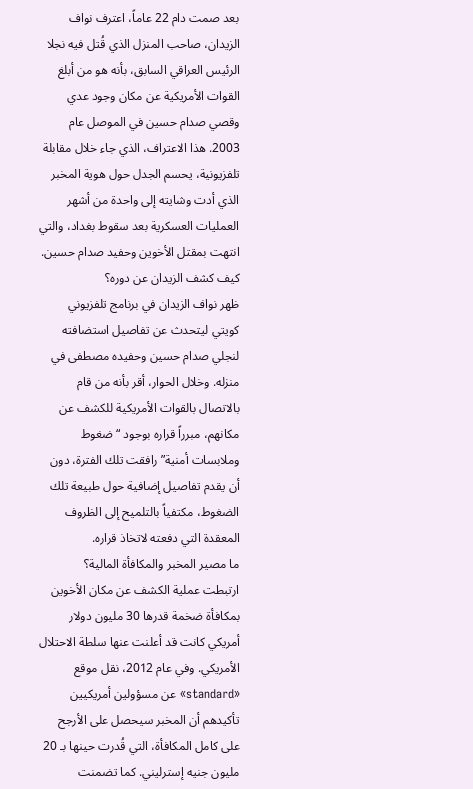بعد صمت دام 22 عاماً، اعترف نواف الزيدان، صاحب المنزل الذي قُتل فيه نجلا الرئيس العراقي السابق، بأنه هو من أبلغ القوات الأمريكية عن مكان وجود عدي وقصي صدام حسين في الموصل عام 2003. هذا الاعتراف، الذي جاء خلال مقابلة تلفزيونية، يحسم الجدل حول هوية المخبر الذي أدت وشايته إلى واحدة من أشهر العمليات العسكرية بعد سقوط بغداد، والتي انتهت بمقتل الأخوين وحفيد صدام حسين.
كيف كشف الزيدان عن دوره؟
ظهر نواف الزيدان في برنامج تلفزيوني كويتي ليتحدث عن تفاصيل استضافته لنجلي صدام حسين وحفيده مصطفى في منزله. وخلال الحوار، أقر بأنه من قام بالاتصال بالقوات الأمريكية للكشف عن مكانهم، مبرراً قراره بوجود “ضغوط وملابسات أمنية” رافقت تلك الفترة، دون أن يقدم تفاصيل إضافية حول طبيعة تلك الضغوط، مكتفياً بالتلميح إلى الظروف المعقدة التي دفعته لاتخاذ قراره.
ما مصير المخبر والمكافأة المالية؟
ارتبطت عملية الكشف عن مكان الأخوين بمكافأة ضخمة قدرها 30 مليون دولار أمريكي كانت قد أعلنت عنها سلطة الاحتلال الأمريكي. وفي عام 2012، نقل موقع «standard» عن مسؤولين أمريكيين تأكيدهم أن المخبر سيحصل على الأرجح على كامل المكافأة، التي قُدرت حينها بـ 20 مليون جنيه إسترليني. كما تضمنت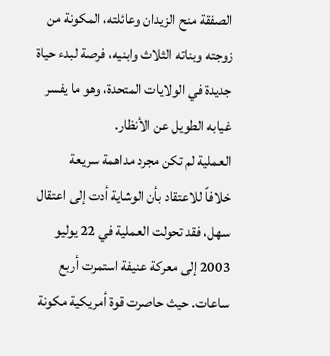الصفقة منح الزيدان وعائلته، المكونة من زوجته وبناته الثلاث وابنيه، فرصة لبدء حياة جديدة في الولايات المتحدة، وهو ما يفسر غيابه الطويل عن الأنظار.
العملية لم تكن مجرد مداهمة سريعة
خلافاً للاعتقاد بأن الوشاية أدت إلى اعتقال سهل، فقد تحولت العملية في 22 يوليو 2003 إلى معركة عنيفة استمرت أربع ساعات. حيث حاصرت قوة أمريكية مكونة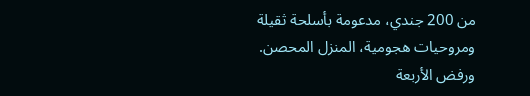من 200 جندي، مدعومة بأسلحة ثقيلة ومروحيات هجومية، المنزل المحصن. ورفض الأربعة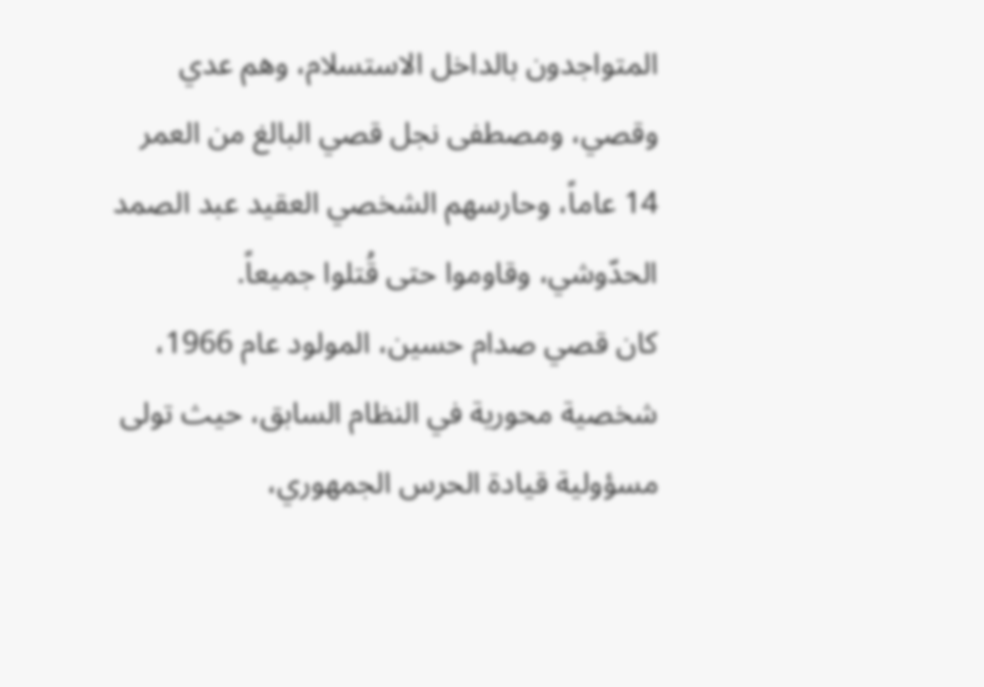المتواجدون بالداخل الاستسلام، وهم عدي وقصي، ومصطفى نجل قصي البالغ من العمر 14 عاماً، وحارسهم الشخصي العقيد عبد الصمد الحدّوشي، وقاوموا حتى قُتلوا جميعاً.
كان قصي صدام حسين، المولود عام 1966، شخصية محورية في النظام السابق، حيث تولى مسؤولية قيادة الحرس الجمهوري،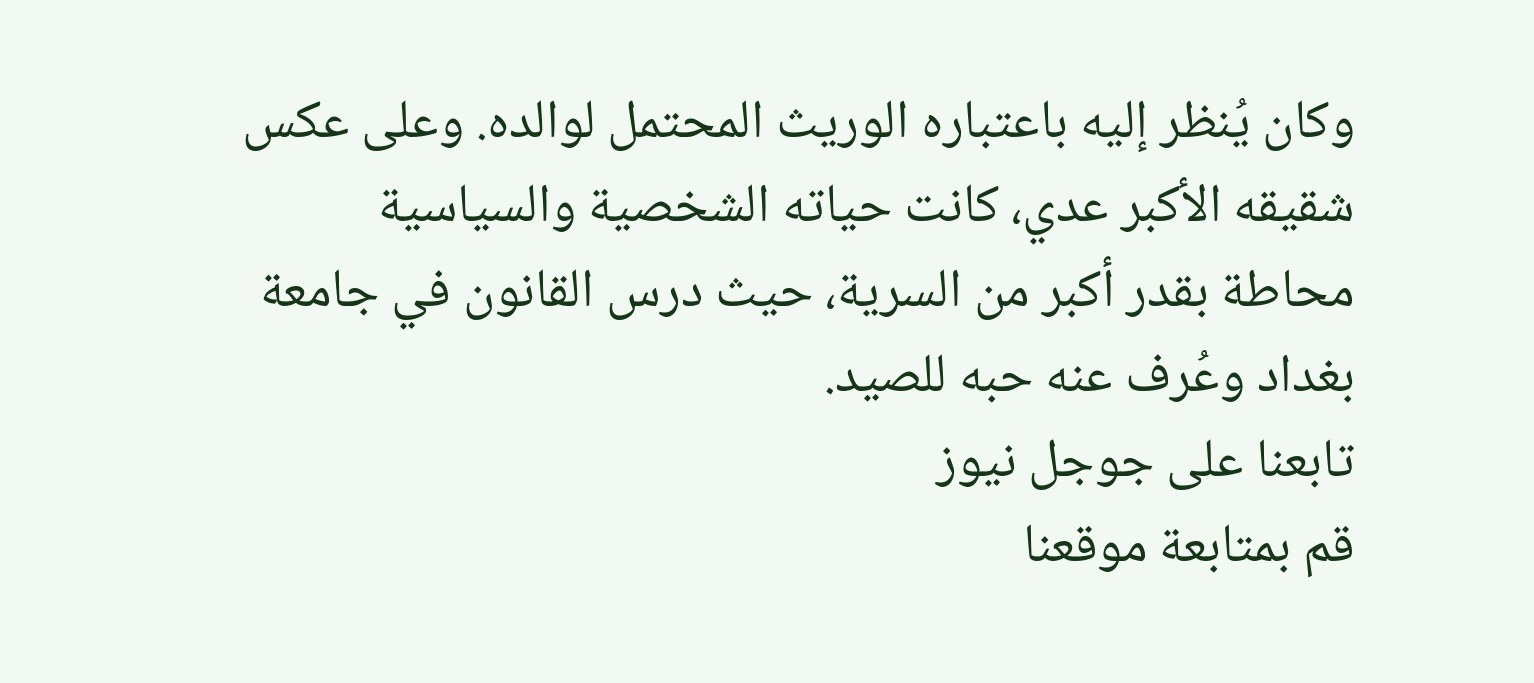وكان يُنظر إليه باعتباره الوريث المحتمل لوالده. وعلى عكس شقيقه الأكبر عدي، كانت حياته الشخصية والسياسية محاطة بقدر أكبر من السرية، حيث درس القانون في جامعة بغداد وعُرف عنه حبه للصيد.
تابعنا على جوجل نيوز
قم بمتابعة موقعنا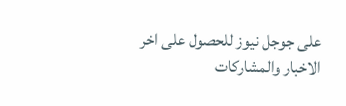على جوجل نيوز للحصول على اخر الاخبار والمشاركات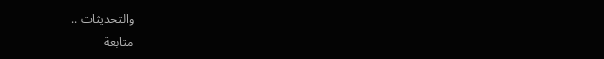والتحديثات ..
متابعة